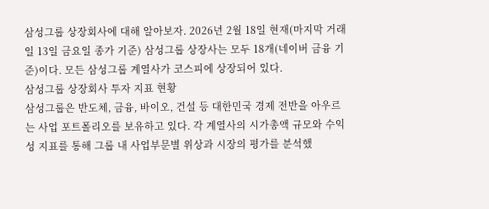삼성그룹 상장회사에 대해 알아보자. 2026년 2월 18일 현재(마지막 거래일 13일 금요일 종가 기준) 삼성그룹 상장사는 모두 18개(네이버 금융 기준)이다. 모든 삼성그룹 계열사가 코스피에 상장되어 있다.
삼성그룹 상장회사 투자 지표 현황
삼성그룹은 반도체, 금융, 바이오, 건설 등 대한민국 경제 전반을 아우르는 사업 포트폴리오를 보유하고 있다. 각 계열사의 시가총액 규모와 수익성 지표를 통해 그룹 내 사업부문별 위상과 시장의 평가를 분석했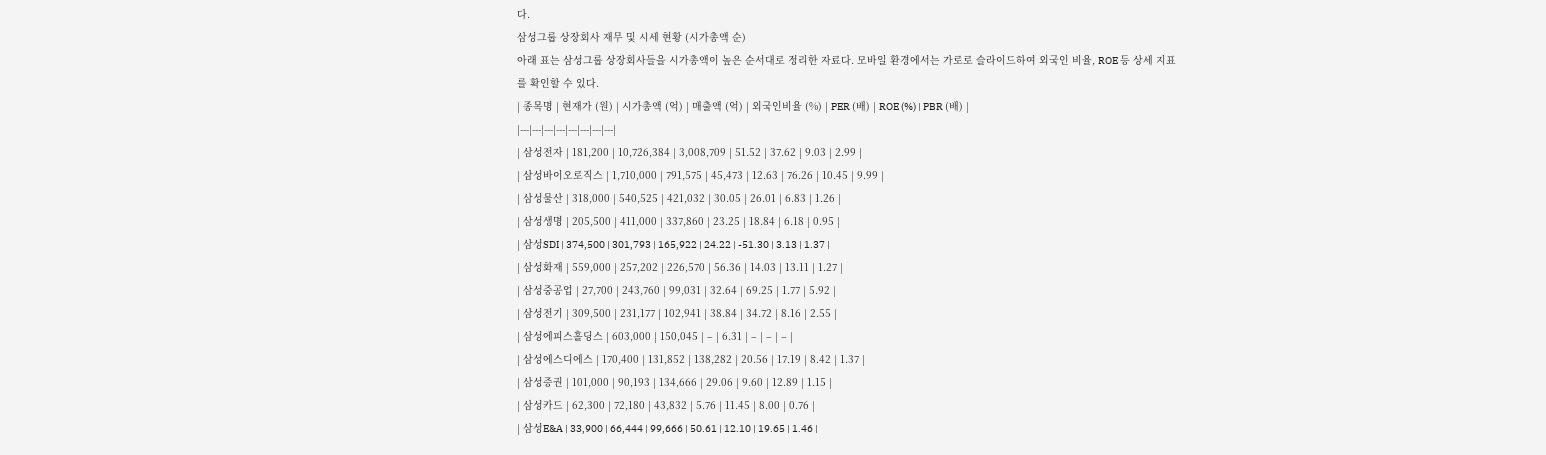다.
삼성그룹 상장회사 재무 및 시세 현황 (시가총액 순)
아래 표는 삼성그룹 상장회사들을 시가총액이 높은 순서대로 정리한 자료다. 모바일 환경에서는 가로로 슬라이드하여 외국인 비율, ROE 등 상세 지표를 확인할 수 있다.
| 종목명 | 현재가 (원) | 시가총액 (억) | 매출액 (억) | 외국인비율 (%) | PER (배) | ROE (%) | PBR (배) |
|---|---|---|---|---|---|---|---|
| 삼성전자 | 181,200 | 10,726,384 | 3,008,709 | 51.52 | 37.62 | 9.03 | 2.99 |
| 삼성바이오로직스 | 1,710,000 | 791,575 | 45,473 | 12.63 | 76.26 | 10.45 | 9.99 |
| 삼성물산 | 318,000 | 540,525 | 421,032 | 30.05 | 26.01 | 6.83 | 1.26 |
| 삼성생명 | 205,500 | 411,000 | 337,860 | 23.25 | 18.84 | 6.18 | 0.95 |
| 삼성SDI | 374,500 | 301,793 | 165,922 | 24.22 | -51.30 | 3.13 | 1.37 |
| 삼성화재 | 559,000 | 257,202 | 226,570 | 56.36 | 14.03 | 13.11 | 1.27 |
| 삼성중공업 | 27,700 | 243,760 | 99,031 | 32.64 | 69.25 | 1.77 | 5.92 |
| 삼성전기 | 309,500 | 231,177 | 102,941 | 38.84 | 34.72 | 8.16 | 2.55 |
| 삼성에피스홀딩스 | 603,000 | 150,045 | – | 6.31 | – | – | – |
| 삼성에스디에스 | 170,400 | 131,852 | 138,282 | 20.56 | 17.19 | 8.42 | 1.37 |
| 삼성증권 | 101,000 | 90,193 | 134,666 | 29.06 | 9.60 | 12.89 | 1.15 |
| 삼성카드 | 62,300 | 72,180 | 43,832 | 5.76 | 11.45 | 8.00 | 0.76 |
| 삼성E&A | 33,900 | 66,444 | 99,666 | 50.61 | 12.10 | 19.65 | 1.46 |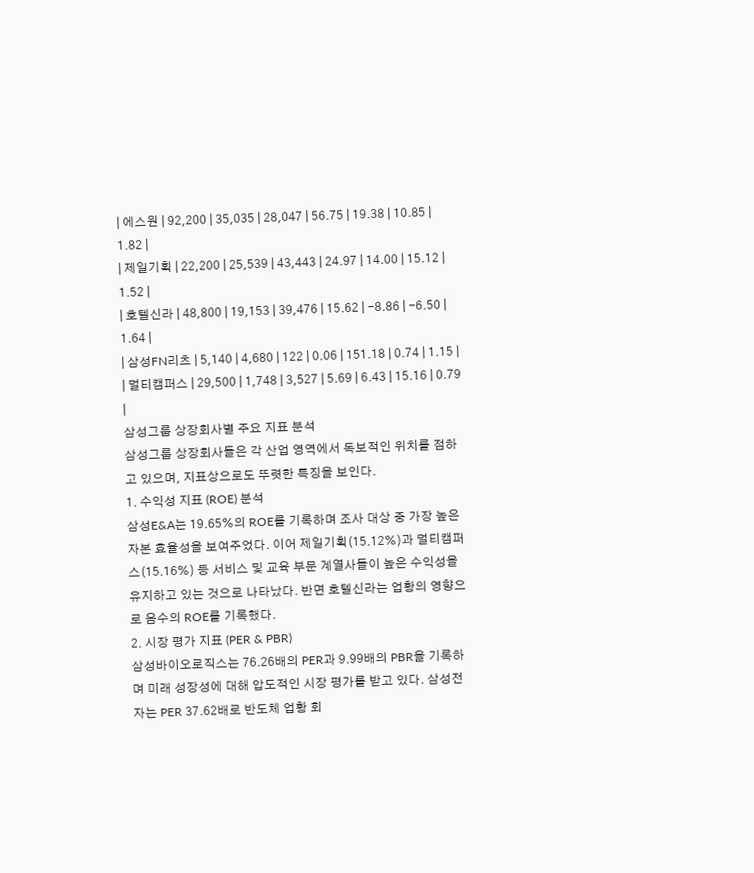| 에스원 | 92,200 | 35,035 | 28,047 | 56.75 | 19.38 | 10.85 | 1.82 |
| 제일기획 | 22,200 | 25,539 | 43,443 | 24.97 | 14.00 | 15.12 | 1.52 |
| 호텔신라 | 48,800 | 19,153 | 39,476 | 15.62 | -8.86 | -6.50 | 1.64 |
| 삼성FN리츠 | 5,140 | 4,680 | 122 | 0.06 | 151.18 | 0.74 | 1.15 |
| 멀티캠퍼스 | 29,500 | 1,748 | 3,527 | 5.69 | 6.43 | 15.16 | 0.79 |
삼성그룹 상장회사별 주요 지표 분석
삼성그룹 상장회사들은 각 산업 영역에서 독보적인 위치를 점하고 있으며, 지표상으로도 뚜렷한 특징을 보인다.
1. 수익성 지표 (ROE) 분석
삼성E&A는 19.65%의 ROE를 기록하며 조사 대상 중 가장 높은 자본 효율성을 보여주었다. 이어 제일기획(15.12%)과 멀티캠퍼스(15.16%) 등 서비스 및 교육 부문 계열사들이 높은 수익성을 유지하고 있는 것으로 나타났다. 반면 호텔신라는 업황의 영향으로 음수의 ROE를 기록했다.
2. 시장 평가 지표 (PER & PBR)
삼성바이오로직스는 76.26배의 PER과 9.99배의 PBR을 기록하며 미래 성장성에 대해 압도적인 시장 평가를 받고 있다. 삼성전자는 PER 37.62배로 반도체 업황 회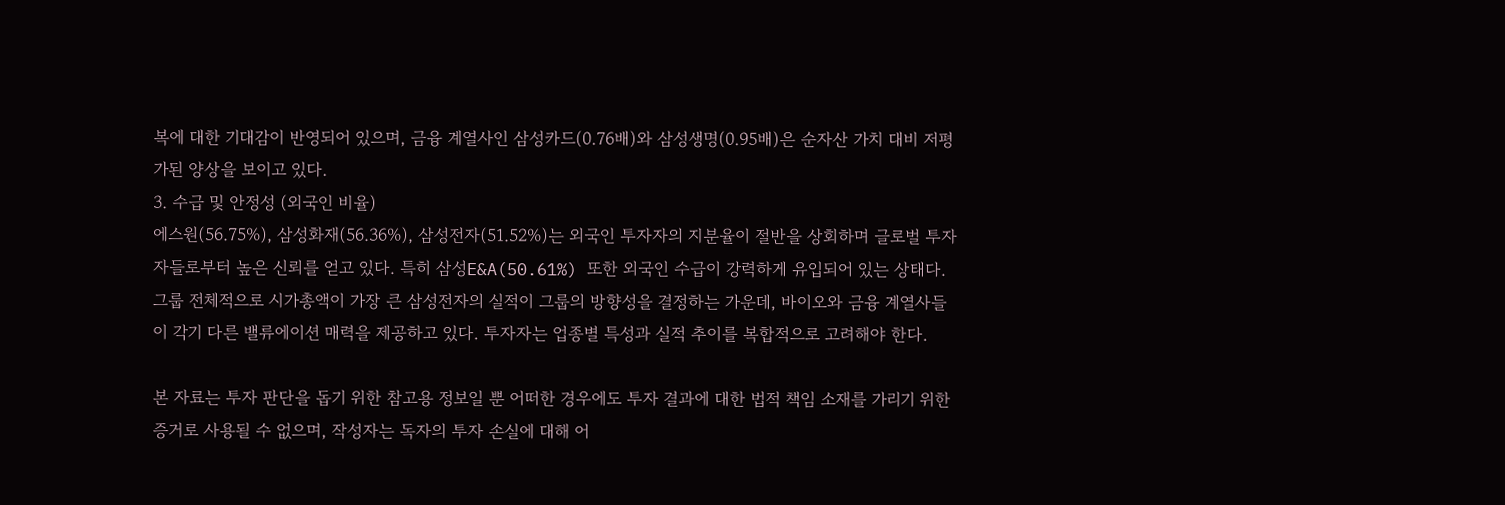복에 대한 기대감이 반영되어 있으며, 금융 계열사인 삼성카드(0.76배)와 삼성생명(0.95배)은 순자산 가치 대비 저평가된 양상을 보이고 있다.
3. 수급 및 안정성 (외국인 비율)
에스원(56.75%), 삼성화재(56.36%), 삼성전자(51.52%)는 외국인 투자자의 지분율이 절반을 상회하며 글로벌 투자자들로부터 높은 신뢰를 얻고 있다. 특히 삼성E&A(50.61%) 또한 외국인 수급이 강력하게 유입되어 있는 상태다.
그룹 전체적으로 시가총액이 가장 큰 삼성전자의 실적이 그룹의 방향성을 결정하는 가운데, 바이오와 금융 계열사들이 각기 다른 밸류에이션 매력을 제공하고 있다. 투자자는 업종별 특성과 실적 추이를 복합적으로 고려해야 한다.

본 자료는 투자 판단을 돕기 위한 참고용 정보일 뿐 어떠한 경우에도 투자 결과에 대한 법적 책임 소재를 가리기 위한 증거로 사용될 수 없으며, 작성자는 독자의 투자 손실에 대해 어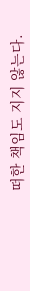떠한 책임도 지지 않는다.